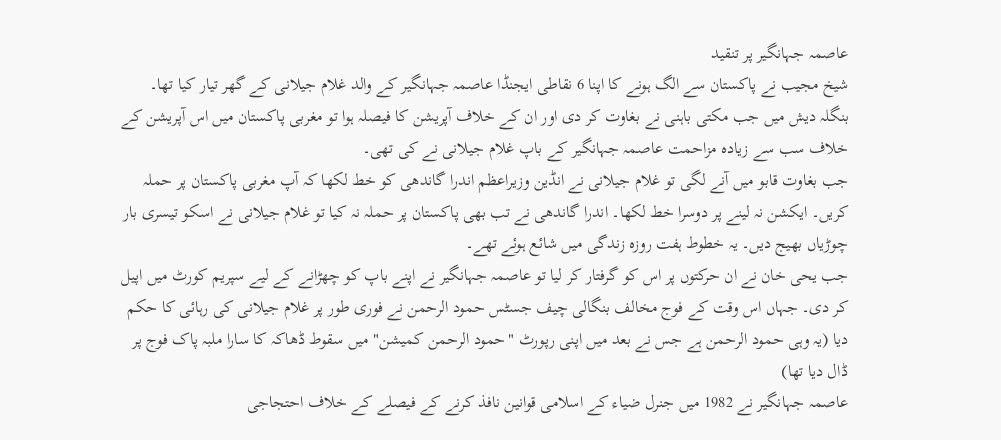عاصمہ جہانگیر پر تنقید
شیخ مجیب نے پاکستان سے الگ ہونے کا اپنا 6 نقاطی ایجنڈا عاصمہ جہانگیر کے والد غلام جیلانی کے گھر تیار کیا تھا۔
بنگلہ دیش میں جب مکتی باہنی نے بغاوت کر دی اور ان کے خلاف آپریشن کا فیصلہ ہوا تو مغربی پاکستان میں اس آپریشن کے خلاف سب سے زیادہ مزاحمت عاصمہ جہانگیر کے باپ غلام جیلانی نے کی تھی۔
جب بغاوت قابو میں آنے لگی تو غلام جیلانی نے انڈین وزیراعظم اندرا گاندھی کو خط لکھا کہ آپ مغربی پاکستان پر حملہ کریں۔ ایکشن نہ لینے پر دوسرا خط لکھا۔ اندرا گاندھی نے تب بھی پاکستان پر حملہ نہ کیا تو غلام جیلانی نے اسکو تیسری بار چوڑیاں بھیج دیں۔ یہ خطوط ہفت روزہ زندگی میں شائع ہوئے تھے۔
جب یحی خان نے ان حرکتوں پر اس کو گرفتار کر لیا تو عاصمہ جہانگیر نے اپنے باپ کو چھڑانے کے لیے سپریم کورٹ میں اپیل کر دی۔ جہاں اس وقت کے فوج مخالف بنگالی چیف جسٹس حمود الرحمن نے فوری طور پر غلام جیلانی کی رہائی کا حکم دیا (یہ وہی حمود الرحمن ہے جس نے بعد میں اپنی رپورٹ "حمود الرحمن کمیشن" میں سقوط ڈھاکہ کا سارا ملبہ پاک فوج پر ڈال دیا تھا)
عاصمہ جہانگیر نے 1982 میں جنرل ضیاء کے اسلامی قوانین نافذ کرنے کے فیصلے کے خلاف احتجاجی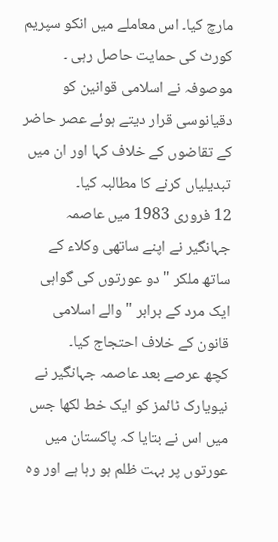مارچ کیا۔ اس معاملے میں انکو سپریم کورٹ کی حمایت حاصل رہی ۔ موصوفہ نے اسلامی قوانین کو دقیانوسی قرار دیتے ہوئے عصر حاضر کے تقاضوں کے خلاف کہا اور ان میں تبدیلیاں کرنے کا مطالبہ کیا۔
12 فروری 1983 میں عاصمہ جہانگیر نے اپنے ساتھی وکلاء کے ساتھ ملکر " دو عورتوں کی گواہی ایک مرد کے برابر " والے اسلامی قانون کے خلاف احتجاج کیا۔
کچھ عرصے بعد عاصمہ جہانگیر نے نیویارک ٹائمز کو ایک خط لکھا جس میں اس نے بتایا کہ پاکستان میں عورتوں پر بہت ظلم ہو رہا ہے اور وہ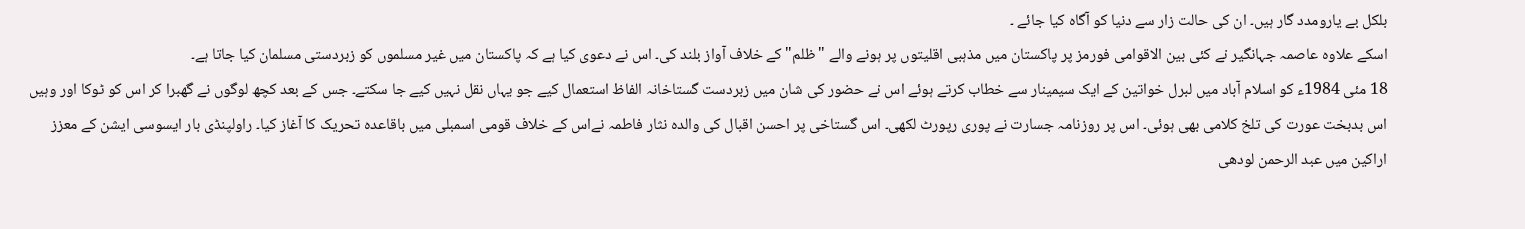بلکل بے یارومدد گار ہیں۔ ان کی حالت زار سے دنیا کو آگاہ کیا جائے ۔
اسکے علاوہ عاصمہ جہانگیر نے کئی بین الاقوامی فورمز پر پاکستان میں مذہبی اقلیتوں پر ہونے والے "ظلم" کے خلاف آواز بلند کی۔ اس نے دعوی کیا ہے کہ پاکستان میں غیر مسلموں کو زبردستی مسلمان کیا جاتا ہے۔
18 مئی 1984ء کو اسلام آباد میں لبرل خواتین کے ایک سیمینار سے خطاب کرتے ہوئے اس نے حضور کی شان میں زبردست گستاخانہ الفاظ استعمال کیے جو یہاں نقل نہیں کیے جا سکتے۔ جس کے بعد کچھ لوگوں نے گھبرا کر اس کو ٹوکا اور وہیں اس بدبخت عورت کی تلخ کلامی بھی ہوئی۔ اس پر روزنامہ جسارت نے پوری رپورٹ لکھی۔ اس گستاخی پر احسن اقبال کی والدہ نثار فاطمہ نےاس کے خلاف قومی اسمبلی میں باقاعدہ تحریک کا آغاز کیا۔ راولپنڈی بار ایسوسی ایشن کے معزز اراکین میں عبد الرحمن لودھی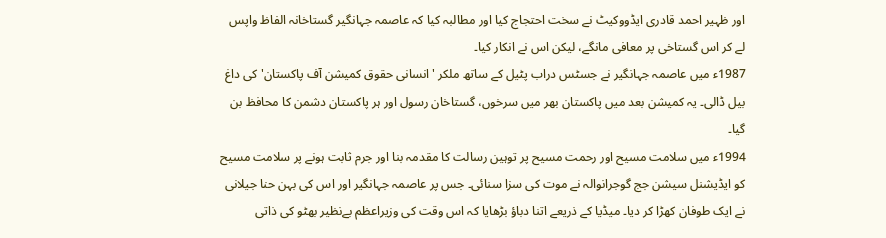اور ظہیر احمد قادری ایڈووکیٹ نے سخت احتجاج کیا اور مطالبہ کیا کہ عاصمہ جہانگیر گستاخانہ الفاظ واپس لے کر اس گستاخی پر معافی مانگے، لیکن اس نے انکار کیا۔
1987ء میں عاصمہ جہانگیر نے جسٹس دراب پٹیل کے ساتھ ملکر 'انسانی حقوق کمیشن آف پاکستان' کی داغ بیل ڈالی۔ یہ کمیشن بعد میں پاکستان بھر میں سرخوں، گستاخان رسول اور ہر پاکستان دشمن کا محافظ بن گیا۔
1994ء میں سلامت مسیح اور رحمت مسیح پر توہین رسالت کا مقدمہ بنا اور جرم ثابت ہونے پر سلامت مسیح کو ایڈیشنل سیشن جج گوجرانوالہ نے موت کی سزا سنائی۔ جس پر عاصمہ جہانگیر اور اس کی بہن حنا جیلانی نے ایک طوفان کھڑا کر دیا۔ میڈیا کے ذریعے اتنا دباؤ بڑھایا کہ اس وقت کی وزیراعظم بےنظیر بھٹو کی ذاتی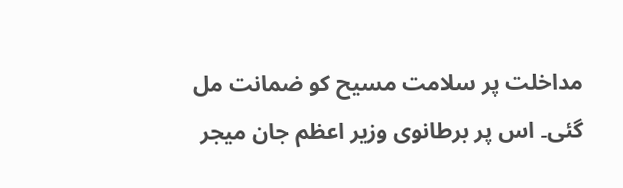مداخلت پر سلامت مسیح کو ضمانت مل گئی۔ اس پر برطانوی وزیر اعظم جان میجر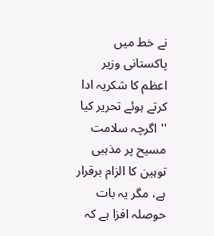نے خط میں پاکستانی وزیر اعظم کا شکریہ ادا کرتے ہوئے تحریر کیا ''اگرچہ سلامت مسیح پر مذہبی توہین کا الزام برقرار ہے، مگر یہ بات حوصلہ افزا ہے کہ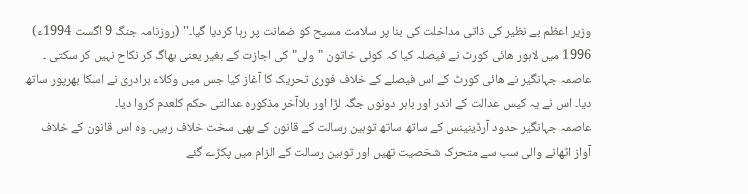وزیر اعظم بے نظیر کی ذاتی مداخلت کی بنا پر سلامت مسیح کو ضمانت پر رہا کردیا گیا۔'' (روزنامہ جنگ 9 اگست 1994ء)
1996 میں لاہور ھائی کورٹ نے فیصلہ کیا کہ کوئی خاتون "ولی" کی اجازت کے بغیر یعنی بھاگ کر نکاح نہیں کر سکتی ۔ عاصمہ جہانگیر نے ھائی کورٹ کے اس فیصلے کے خلاف فوری تحریک کا آغاز کیا جس میں وکلاء برادری نے اسکا بھرپور ساتھ دیا۔ اس نے یہ کیس عدالت کے اندر اور باہر دونوں جگہ لڑا اور بلاآخر مذکورہ عدالتی حکم کلعدم کروا دیا۔
عاصمہ جہانگیر حدود آرڈینینس کے ساتھ ساتھ توہین رسالت کے قانون کے بھی سخت خلاف رہیں۔ وہ اس قانون کے خلاف آواز اٹھانے والی سب سے متحرک شخصیت تھیں اور توہین رسالت کے الزام میں پکڑے گئے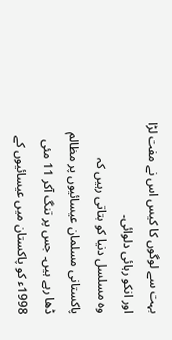بہت سے لوگوں کا کیس اس نے مفت لڑا اور انکو رہائی دلوائی۔
وہ مسلسل دنیا کو بتاتی رہیں کہ پاکستانی مسلمان عیسائیوں پر مظالم ڈھا رہے ہیں۔ جس پر تنگ آکر 11 مئی 1998ء کو پاکستان میں عیسائیوں کے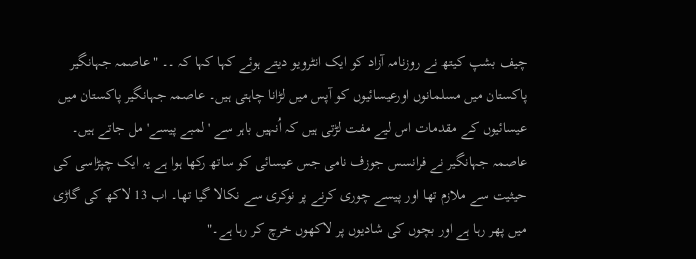چیف بشپ کیتھ نے روزنامہ آزاد کو ایک انٹرویو دیتے ہوئے کہا کہا کہ ۔۔ "عاصمہ جہانگیر پاکستان میں مسلمانوں اورعیسائیوں کو آپس میں لڑانا چاہتی ہیں۔ عاصمہ جہانگیر پاکستان میں عیسائیوں کے مقدمات اس لیے مفت لڑتی ہیں کہ اُنہیں باہر سے 'لمبے پیسے' مل جاتے ہیں۔ عاصمہ جہانگیر نے فرانسس جوزف نامی جس عیسائی کو ساتھ رکھا ہوا ہے یہ ایک چپڑاسی کی حیثیت سے ملازم تھا اور پیسے چوری کرنے پر نوکری سے نکالا گیا تھا۔ اب 13 لاکھ کی گاڑی میں پھر رہا ہے اور بچوں کی شادیوں پر لاکھوں خرچ کر رہا ہے۔"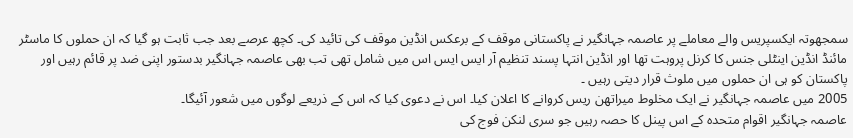سمجھوتہ ایکسپریس والے معاملے پر عاصمہ جہانگیر نے پاکستانی موقف کے برعکس انڈین موقف کی تائید کی۔ کچھ عرصے بعد جب ثابت ہو گیا کہ ان حملوں کا ماسٹر مائنڈ انڈین اینٹلی جنس کا کرنل پروہت تھا اور انڈین انتہا پسند تنظیم آر ایس ایس اس میں شامل تھی تب بھی عاصمہ جہانگیر بدستور اپنی ضد پر قائم رہیں اور پاکستان کو ہی ان حملوں میں ملوث قرار دیتی رہیں ۔
2005 میں عاصمہ جہانگیر نے ایک مخلوط میراتھن ریس کروانے کا اعلان کیا۔ اس نے دعوی کیا کہ اس کے ذریعے لوگوں میں شعور آئیگا۔
عاصمہ جہانگیر اقوام متحدہ کے اس پینل کا حصہ رہیں جو سری لنکن فوج کی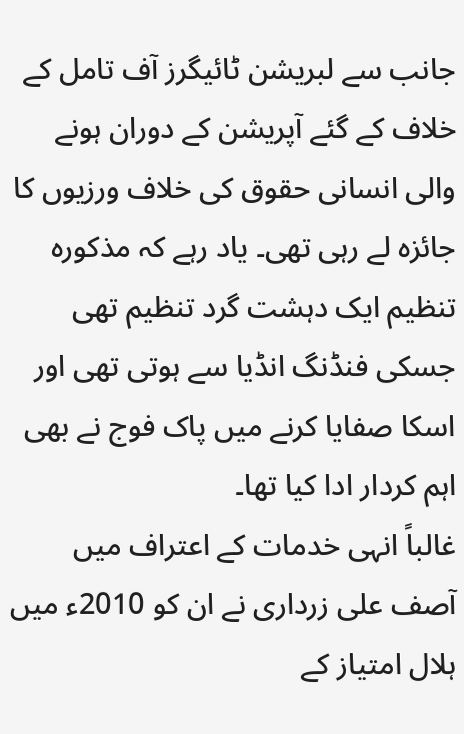جانب سے لبریشن ٹائیگرز آف تامل کے خلاف کے گئے آپریشن کے دوران ہونے والی انسانی حقوق کی خلاف ورزیوں کا جائزہ لے رہی تھی۔ یاد رہے کہ مذکورہ تنظیم ایک دہشت گرد تنظیم تھی جسکی فنڈنگ انڈیا سے ہوتی تھی اور اسکا صفایا کرنے میں پاک فوج نے بھی اہم کردار ادا کیا تھا۔
غالباً انہی خدمات کے اعتراف میں آصف علی زرداری نے ان کو 2010ء میں ہلال امتیاز کے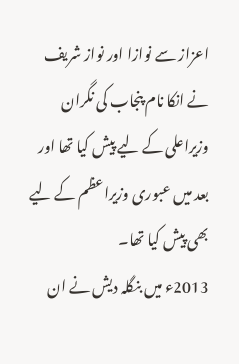اعزاز سے نوازا اور نواز شریف نے انکا نام پنجاب کی نگران وزیراعلی کے لیے پیش کیا تھا اور بعد میں عبوری وزیراعظم کے لیے بھی پیش کیا تھا۔
2013ء میں بنگلہ دیش نے ان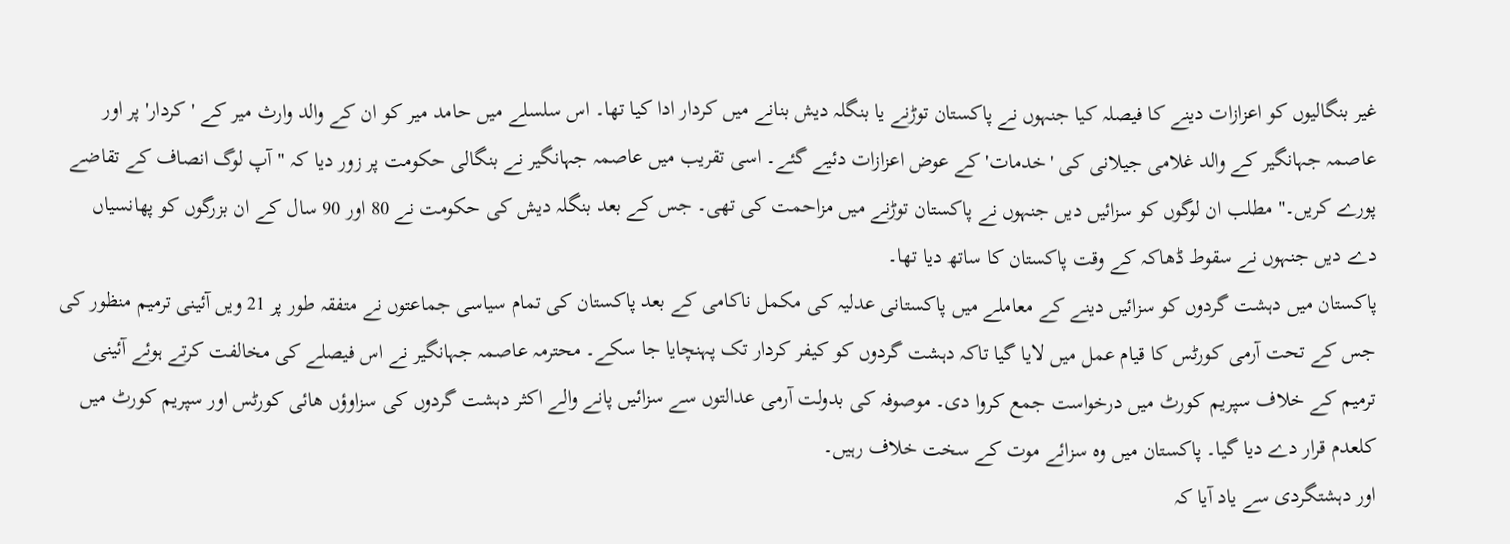غیر بنگالیوں کو اعزازات دینے کا فیصلہ کیا جنہوں نے پاکستان توڑنے یا بنگلہ دیش بنانے میں کردار ادا کیا تھا۔ اس سلسلے میں حامد میر کو ان کے والد وارث میر کے 'کردار' پر اور عاصمہ جہانگیر کے والد غلامی جیلانی کی 'خدمات' کے عوض اعزازات دئیے گئے۔ اسی تقریب میں عاصمہ جہانگیر نے بنگالی حکومت پر زور دیا کہ "آپ لوگ انصاف کے تقاضے پورے کریں۔" مطلب ان لوگوں کو سزائیں دیں جنہوں نے پاکستان توڑنے میں مزاحمت کی تھی۔ جس کے بعد بنگلہ دیش کی حکومت نے 80 اور 90 سال کے ان بزرگوں کو پھانسیاں دے دیں جنہوں نے سقوط ڈھاکہ کے وقت پاکستان کا ساتھ دیا تھا۔
پاکستان میں دہشت گردوں کو سزائیں دینے کے معاملے میں پاکستانی عدلیہ کی مکمل ناکامی کے بعد پاکستان کی تمام سیاسی جماعتوں نے متفقہ طور پر 21 ویں آئینی ترمیم منظور کی جس کے تحت آرمی کورٹس کا قیام عمل میں لایا گیا تاکہ دہشت گردوں کو کیفر کردار تک پہنچایا جا سکے۔ محترمہ عاصمہ جہانگیر نے اس فیصلے کی مخالفت کرتے ہوئے آئینی ترمیم کے خلاف سپریم کورٹ میں درخواست جمع کروا دی۔ موصوفہ کی بدولت آرمی عدالتوں سے سزائیں پانے والے اکثر دہشت گردوں کی سزاوؤں ھائی کورٹس اور سپریم کورٹ میں کلعدم قرار دے دیا گیا۔ پاکستان میں وہ سزائے موت کے سخت خلاف رہیں۔
اور دہشتگردی سے یاد آیا کہ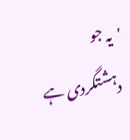'یہ جو دہشتگردی ہے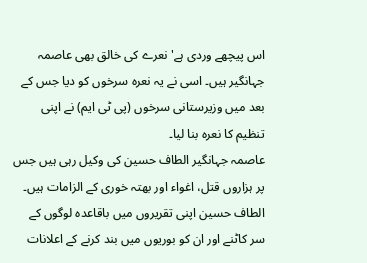اس پیچھے وردی ہے' نعرے کی خالق بھی عاصمہ جہانگیر ہیں۔ اسی نے یہ نعرہ سرخوں کو دیا جس کے بعد میں وزیرستانی سرخوں (پی ٹی ایم) نے اپنی تنظیم کا نعرہ بنا لیا۔
عاصمہ جہانگیر الطاف حسین کی وکیل رہی ہیں جس پر ہزاروں قتل، اغواء اور بھتہ خوری کے الزامات ہیں۔ الطاف حسین اپنی تقریروں میں باقاعدہ لوگوں کے سر کاٹنے اور ان کو بوریوں میں بند کرنے کے اعلانات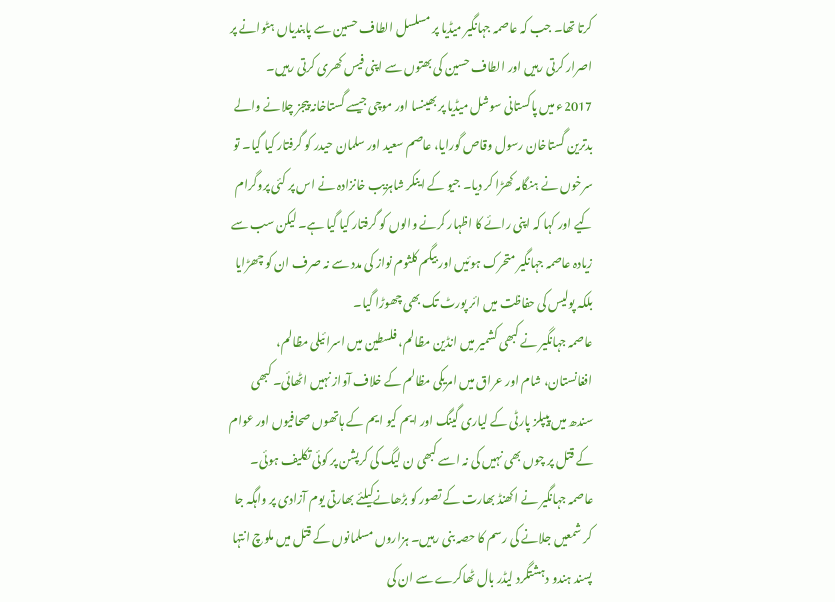کرتا تھا۔ جب کہ عاصمہ جہانگیر میڈیا پر مسلسل الطاف حسین سے پابندیاں ہٹوانے پر اصرار کرتی رہیں اور الطاف حسین کی بھتوں سے اپنی فیس کھری کرتی رہیں۔
2017ء میں پاکستانی سوشل میڈیا پر بھینسا اور موچی جیسے گستاخانہ پیجز چلانے والے بدترین گستاخان رسول وقاص گورایا، عاصم سعید اور سلمان حیدر کو گرفتار کیا گیا۔ تو سرخوں نے ہنگامہ کھڑا کر دیا۔ جیو کے اینکر شاہزیب خانزادہ نے اس پر کئی پروگرام کیے اور کہا کہ اپنی رائے کا اظہار کرنے والوں کو گرفتار کیا گیا ہے۔ لیکن سب سے زیادہ عاصمہ جہانگیر متحرک ہوئیں اور بیگم کلثوم نواز کی مدد سے نہ صرف ان کو چھڑایا بلکہ پولیس کی حفاظت میں ائر پورٹ تک بھی چھوڑا گیا۔
عاصمہ جہانگیر نے کبھی کشمیر میں انڈین مظالم، فلسطین میں اسرائیلی مظالم، افغانستان، شام اور عراق میں امریکی مظالم کے خلاف آواز نہیں اٹھائی۔ کبھی سندھ میں پیپلز پارٹی کے لیاری گینگ اور ایم کیو ایم کے ہاتھوں صحافیوں اور عوام کے قتل پر چوں بھی نہیں کی نہ اسے کبھی ن لیگ کی کرپشن پر کوئی تکلیف ہوئی۔
عاصمہ جہانگیر نے اکھنڈ بھارت کے تصور کو بڑھانےکیلئے بھارتی یوم آزادی پر واہگہ جا کر شمعیں جلانے کی رسم کا حصہ بنی رہیں۔ ہزاروں مسلمانوں کے قتل میں ملوچ انتہا پسند ہندو دہشتگرد لیڈر بال ٹھاکرے سے ان کی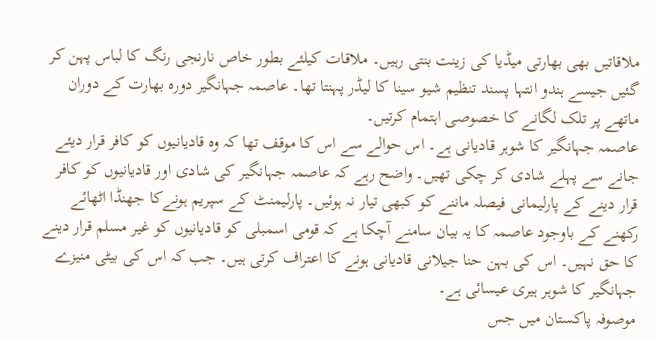ملاقاتیں بھی بھارتی میڈیا کی زینت بنتی رہیں۔ ملاقات کیلئے بطور خاص نارنجی رنگ کا لباس پہن کر گئیں جیسے ہندو انتہا پسند تنظیم شیو سینا کا لیڈر پہنتا تھا۔ عاصمہ جہانگیر دورہ بھارت کے دوران ماتھے پر تلک لگانے کا خصوصی اہتمام کرتیں۔
عاصمہ جہانگیر کا شوہر قادیانی ہے۔ اس حوالے سے اس کا موقف تھا کہ وہ قادیانیوں کو کافر قرار دیئے جانے سے پہلے شادی کر چکی تھیں۔ واضح رہے کہ عاصمہ جہانگیر کی شادی اور قادیانیوں کو کافر قرار دینے کے پارلیمانی فیصلہ ماننے کو کبھی تیار نہ ہوئیں۔ پارلیمنٹ کے سپریم ہونےکا جھنڈا اٹھائے رکھنے کے باوجود عاصمہ کا یہ بیان سامنے آچکا ہے کہ قومی اسمبلی کو قادیانیوں کو غیر مسلم قرار دینے کا حق نہیں۔ اس کی بہن حنا جیلانی قادیانی ہونے کا اعتراف کرتی ہیں۔ جب کہ اس کی بیٹی منیزے جہانگیر کا شوہر ہیری عیسائی ہے۔
موصوفہ پاکستان میں جس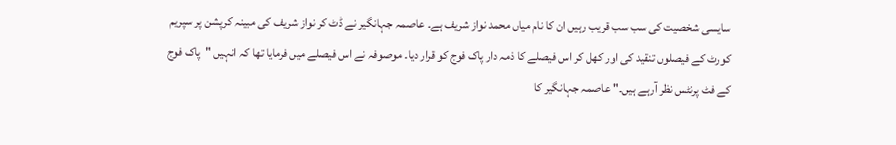سایسی شخصیت کی سب سب قریب رہیں ان کا نام میاں محمد نواز شریف ہے۔ عاصمہ جہانگیر نے ڈٹ کر نواز شریف کی مبینہ کرپشن پر سپریم کورٹ کے فیصلوں تنقید کی اور کھل کر اس فیصلے کا ذمہ دار پاک فوج کو قرار دیا۔ موصوفہ نے اس فیصلے میں فرمایا تھا کہ انہیں "پاک فوج کے فٹ پرنٹس نظر آرہے ہیں۔" عاصمہ جہانگیر کا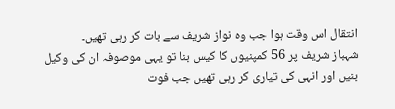انتقال اس وقت ہوا جب وہ نواز شریف سے بات کر رہی تھیں۔
شہباز شریف پر 56 کمپنیوں کا کیس بنا تو یہی موصوفہ ان کی وکیل بنیں اور انہی کی تیاری کر رہی تھیں جب فوت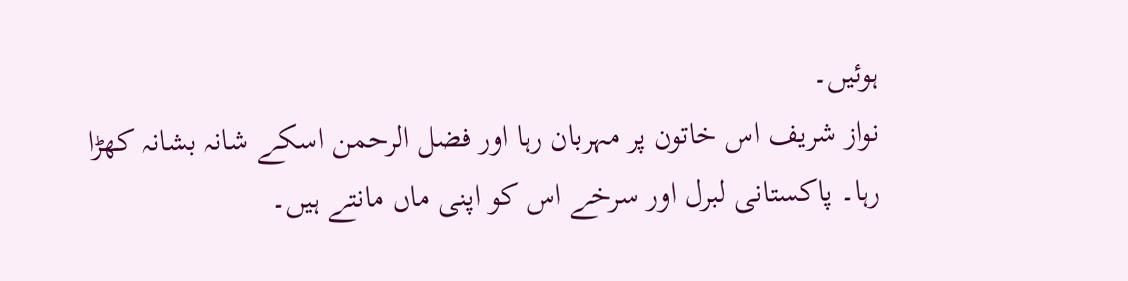ہوئیں۔
نواز شریف اس خاتون پر مہربان رہا اور فضل الرحمن اسکے شانہ بشانہ کھڑا رہا۔ پاکستانی لبرل اور سرخے اس کو اپنی ماں مانتے ہیں۔